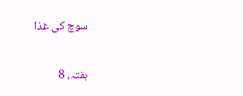سوچ کی غذا

ہفتہ، 8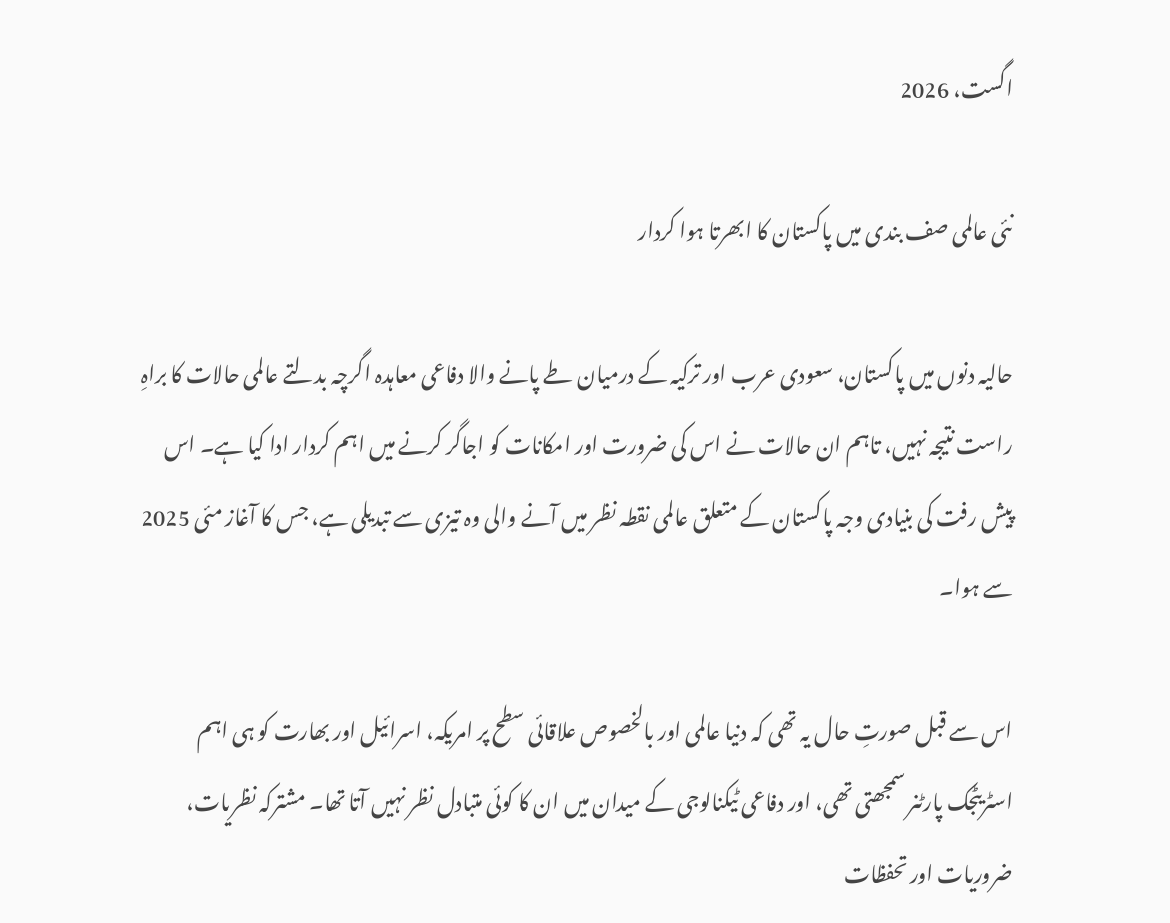اگست، 2026

نئی عالمی صف بندی میں پاکستان کا ابھرتا ہوا کردار

حالیہ دنوں میں پاکستان، سعودی عرب اور ترکیہ کے درمیان طے پانے والا دفاعی معاہدہ اگرچہ بدلتے عالمی حالات کا براہِ راست نتیجہ نہیں، تاہم ان حالات نے اس کی ضرورت اور امکانات کو اجاگر کرنے میں اہم کردار ادا کیا ہے۔ اس پیش رفت کی بنیادی وجہ پاکستان کے متعلق عالمی نقطہ نظر میں آنے والی وہ تیزی سے تبدیلی ہے، جس کا آغاز مئی 2025 سے ہوا۔

اس سے قبل صورتِ حال یہ تھی کہ دنیا عالمی اور بالخصوص علاقائی سطح پر امریکہ، اسرائیل اور بھارت کو ہی اہم اسٹریٹجک پارٹنر سمجھتی تھی، اور دفاعی ٹیکنالوجی کے میدان میں ان کا کوئی متبادل نظر نہیں آتا تھا۔ مشترکہ نظریات، ضروریات اور تحفظات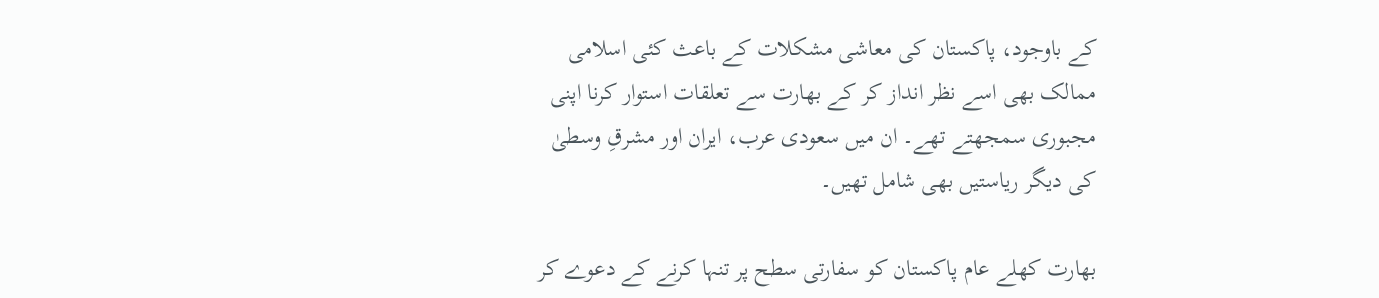کے باوجود، پاکستان کی معاشی مشکلات کے باعث کئی اسلامی ممالک بھی اسے نظر انداز کر کے بھارت سے تعلقات استوار کرنا اپنی مجبوری سمجھتے تھے۔ ان میں سعودی عرب، ایران اور مشرقِ وسطیٰ کی دیگر ریاستیں بھی شامل تھیں۔

بھارت کھلے عام پاکستان کو سفارتی سطح پر تنہا کرنے کے دعوے کر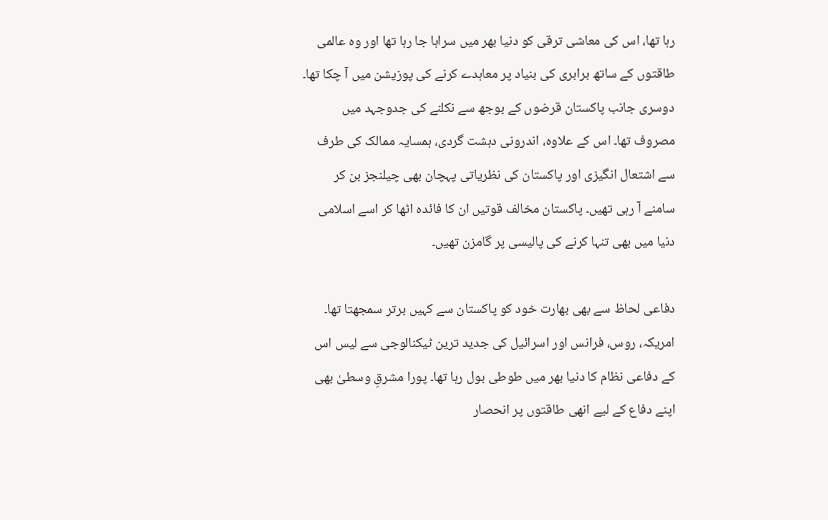رہا تھا، اس کی معاشی ترقی کو دنیا بھر میں سراہا جا رہا تھا اور وہ عالمی طاقتوں کے ساتھ برابری کی بنیاد پر معاہدے کرنے کی پوزیشن میں آ چکا تھا۔ دوسری جانب پاکستان قرضوں کے بوجھ سے نکلنے کی جدوجہد میں مصروف تھا۔ اس کے علاوہ، اندرونی دہشت گردی، ہمسایہ ممالک کی طرف سے اشتعال انگیزی اور پاکستان کی نظریاتی پہچان بھی چیلنجز بن کر سامنے آ رہی تھیں۔ پاکستان مخالف قوتیں ان کا فائدہ اٹھا کر اسے اسلامی دنیا میں بھی تنہا کرنے کی پالیسی پر گامزن تھیں۔

دفاعی لحاظ سے بھی بھارت خود کو پاکستان سے کہیں برتر سمجھتا تھا۔ امریکہ، روس، فرانس اور اسرائیل کی جدید ترین ٹیکنالوجی سے لیس اس کے دفاعی نظام کا دنیا بھر میں طوطی بول رہا تھا۔ پورا مشرقِ وسطیٰ بھی اپنے دفاع کے لیے انھی طاقتوں پر انحصار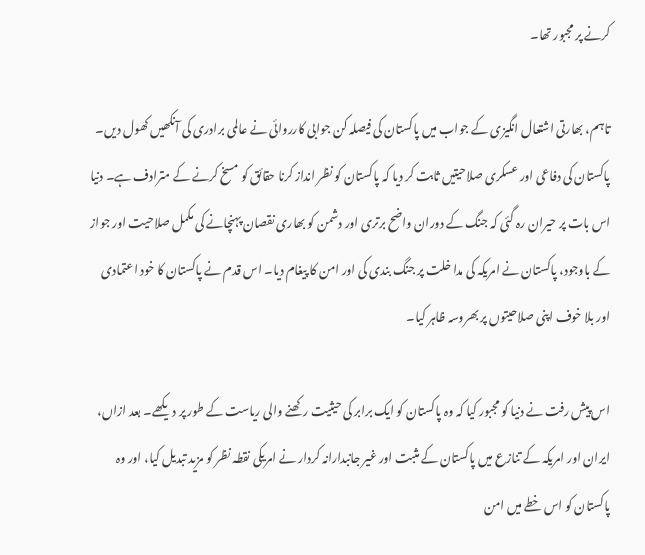کرنے پر مجبور تھا۔

تاہم، بھارتی اشتعال انگیزی کے جواب میں پاکستان کی فیصلہ کن جوابی کارروائی نے عالمی برادری کی آنکھیں کھول دیں۔ پاکستان کی دفاعی اور عسکری صلاحیتیں ثابت کر دیا کہ پاکستان کو نظر انداز کرنا حقائق کو مسخ کرنے کے مترادف ہے۔ دنیا اس بات پر حیران رہ گئی کہ جنگ کے دوران واضح برتری اور دشمن کو بھاری نقصان پہنچانے کی مکمل صلاحیت اور جواز کے باوجود، پاکستان نے امریکہ کی مدا خلت پر جنگ بندی کی اور امن کا پیغام دیا۔ اس قدم نے پاکستان کا خود اعتمادی اور بلا خوف اپنی صلاحیتوں پر بھروسہ ظاہر کیا۔

اس پیش رفت نے دنیا کو مجبور کیا کہ وہ پاکستان کو ایک برابر کی حیثیت رکھنے والی ریاست کے طور پر دیکھے۔ بعد ازاں، ایران اور امریکہ کے تنازع میں پاکستان کے مثبت اور غیر جانبدارانہ کردار نے امریکی نقطہ نظر کو مزید تبدیل کیا، اور وہ پاکستان کو اس خطے میں امن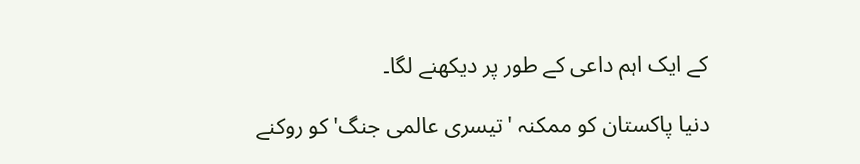کے ایک اہم داعی کے طور پر دیکھنے لگا۔

دنیا پاکستان کو ممکنہ 'تیسری عالمی جنگ' کو روکنے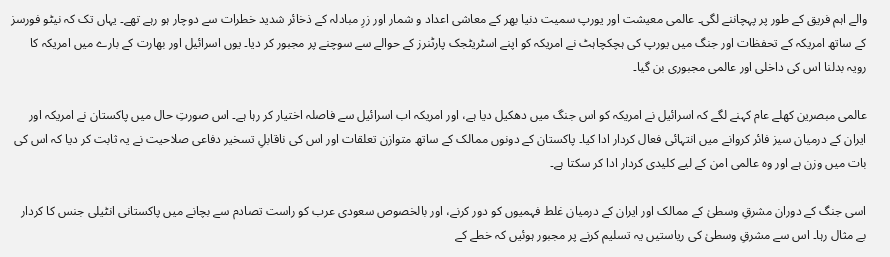والے اہم فریق کے طور پر پہچاننے لگی۔ عالمی معیشت اور یورپ سمیت دنیا بھر کے معاشی اعداد و شمار اور زرِ مبادلہ کے ذخائر شدید خطرات سے دوچار ہو رہے تھے۔ یہاں تک کہ نیٹو فورسز کے ساتھ امریکہ کے تحفظات اور جنگ میں یورپ کی ہچکچاہٹ نے امریکہ کو اپنے اسٹریٹجک پارٹنرز کے حوالے سے سوچنے پر مجبور کر دیا۔ یوں اسرائیل اور بھارت کے بارے میں امریکہ کا رویہ بدلنا اس کی داخلی اور عالمی مجبوری بن گیا۔

عالمی مبصرین کھلے عام کہنے لگے کہ اسرائیل نے امریکہ کو اس جنگ میں دھکیل دیا ہے، اور امریکہ اب اسرائیل سے فاصلہ اختیار کر رہا ہے۔ اس صورتِ حال میں پاکستان نے امریکہ اور ایران کے درمیان سیز فائر کروانے میں انتہائی فعال کردار ادا کیا۔ پاکستان کے دونوں ممالک کے ساتھ متوازن تعلقات اور اس کی ناقابلِ تسخیر دفاعی صلاحیت نے یہ ثابت کر دیا کہ اس کی بات میں وزن ہے اور وہ عالمی امن کے لیے کلیدی کردار ادا کر سکتا ہے۔

اسی جنگ کے دوران مشرقِ وسطیٰ کے ممالک اور ایران کے درمیان غلط فہمیوں کو دور کرنے، اور بالخصوص سعودی عرب کو راست تصادم سے بچانے میں پاکستانی انٹیلی جنس کا کردار بے مثال رہا۔ اس سے مشرقِ وسطیٰ کی ریاستیں یہ تسلیم کرنے پر مجبور ہوئیں کہ خطے کے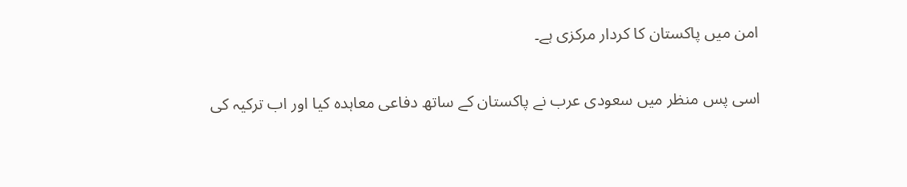امن میں پاکستان کا کردار مرکزی ہے۔

اسی پس منظر میں سعودی عرب نے پاکستان کے ساتھ دفاعی معاہدہ کیا اور اب ترکیہ کی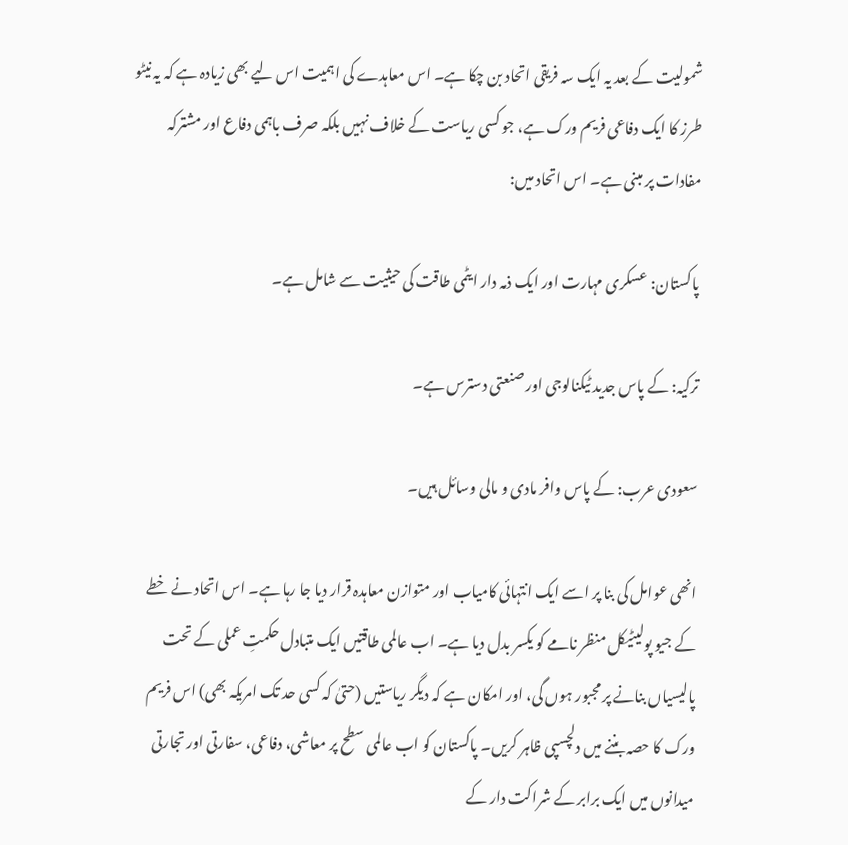شمولیت کے بعد یہ ایک سہ فریقی اتحاد بن چکا ہے۔ اس معاہدے کی اہمیت اس لیے بھی زیادہ ہے کہ یہ نیٹو طرز کا ایک دفاعی فریم ورک ہے، جو کسی ریاست کے خلاف نہیں بلکہ صرف باہمی دفاع اور مشترکہ مفادات پر مبنی ہے۔ اس اتحاد میں:

پاکستان: عسکری مہارت اور ایک ذمہ دار ایٹمی طاقت کی حیثیت سے شامل ہے۔

ترکیہ: کے پاس جدید ٹیکنالوجی اور صنعتی دسترس ہے۔

سعودی عرب: کے پاس وافر مادی و مالی وسائل ہیں۔

انھی عوامل کی بنا پر اسے ایک انتہائی کامیاب اور متوازن معاہدہ قرار دیا جا رہا ہے۔ اس اتحاد نے خطے کے جیو پولیٹیکل منظر نامے کو یکسر بدل دیا ہے۔ اب عالمی طاقتیں ایک متبادل حکمتِ عملی کے تحت پالیسیاں بنانے پر مجبور ہوں گی، اور امکان ہے کہ دیگر ریاستیں (حتیٰ کہ کسی حد تک امریکہ بھی) اس فریم ورک کا حصہ بننے میں دلچسپی ظاہر کریں۔ پاکستان کو اب عالمی سطح پر معاشی، دفاعی، سفارتی اور تجارتی میدانوں میں ایک برابر کے شراکت دار کے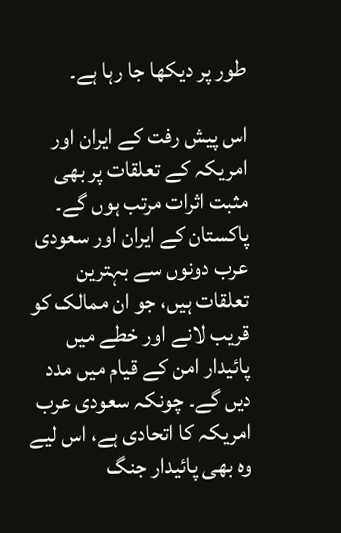طور پر دیکھا جا رہا ہے۔

اس پیش رفت کے ایران اور امریکہ کے تعلقات پر بھی مثبت اثرات مرتب ہوں گے۔ پاکستان کے ایران اور سعودی عرب دونوں سے بہترین تعلقات ہیں، جو ان ممالک کو قریب لانے اور خطے میں پائیدار امن کے قیام میں مدد دیں گے۔ چونکہ سعودی عرب امریکہ کا اتحادی ہے، اس لیے وہ بھی پائیدار جنگ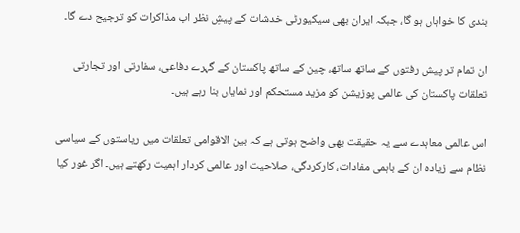بندی کا خواہاں ہو گا، جبکہ ایران بھی سیکیورٹی خدشات کے پیشِ نظر اب مذاکرات کو ترجیح دے گا۔

ان تمام تر پیش رفتوں کے ساتھ ساتھ، چین کے ساتھ پاکستان کے گہرے دفاعی، سفارتی اور تجارتی تعلقات پاکستان کی عالمی پوزیشن کو مزید مستحکم اور نمایاں بنا رہے ہیں۔

اس عالمی معاہدے سے یہ حقیقت بھی واضح ہوتی ہے کہ بین الاقوامی تعلقات میں ریاستوں کے سیاسی نظام سے زیادہ ان کے باہمی مفادات، کارکردگی، صلاحیت اور عالمی کردار اہمیت رکھتے ہیں۔ اگر غور کیا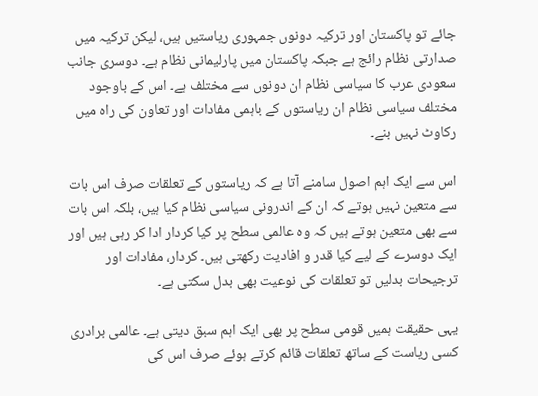جائے تو پاکستان اور ترکیہ دونوں جمہوری ریاستیں ہیں، لیکن ترکیہ میں صدارتی نظام رائج ہے جبکہ پاکستان میں پارلیمانی نظام ہے۔ دوسری جانب سعودی عرب کا سیاسی نظام ان دونوں سے مختلف ہے۔ اس کے باوجود مختلف سیاسی نظام ان ریاستوں کے باہمی مفادات اور تعاون کی راہ میں رکاوٹ نہیں بنے۔

اس سے ایک اہم اصول سامنے آتا ہے کہ ریاستوں کے تعلقات صرف اس بات سے متعین نہیں ہوتے کہ ان کے اندرونی سیاسی نظام کیا ہیں، بلکہ اس بات سے بھی متعین ہوتے ہیں کہ وہ عالمی سطح پر کیا کردار ادا کر رہی ہیں اور ایک دوسرے کے لیے کیا قدر و افادیت رکھتی ہیں۔ کردار، مفادات اور ترجیحات بدلیں تو تعلقات کی نوعیت بھی بدل سکتی ہے۔

یہی حقیقت ہمیں قومی سطح پر بھی ایک اہم سبق دیتی ہے۔ عالمی برادری کسی ریاست کے ساتھ تعلقات قائم کرتے ہوئے صرف اس کی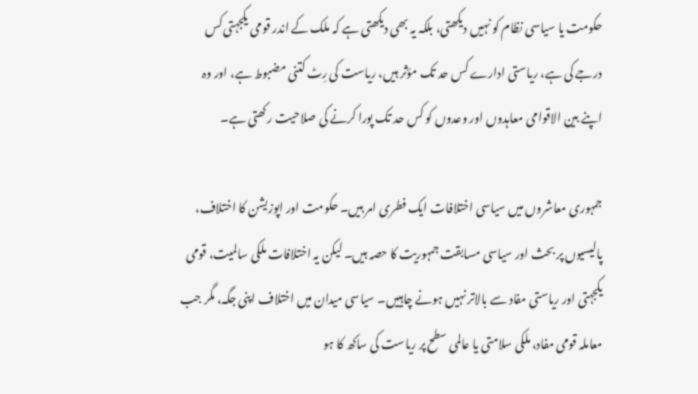حکومت یا سیاسی نظام کو نہیں دیکھتی، بلکہ یہ بھی دیکھتی ہے کہ ملک کے اندر قومی یکجہتی کس درجے کی ہے، ریاستی ادارے کس حد تک مؤثر ہیں، ریاست کی رِٹ کتنی مضبوط ہے، اور وہ اپنے بین الاقوامی معاہدوں اور وعدوں کو کس حد تک پورا کرنے کی صلاحیت رکھتی ہے۔

جمہوری معاشروں میں سیاسی اختلافات ایک فطری امر ہیں۔ حکومت اور اپوزیشن کا اختلاف، پالیسیوں پر بحث اور سیاسی مسابقت جمہوریت کا حصہ ہیں۔ لیکن یہ اختلافات ملکی سالمیت، قومی یکجہتی اور ریاستی مفاد سے بالاتر نہیں ہونے چاہییں۔ سیاسی میدان میں اختلاف اپنی جگہ، مگر جب معاملہ قومی مفاد، ملکی سلامتی یا عالمی سطح پر ریاست کی ساکھ کا ہو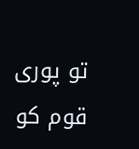تو پوری قوم کو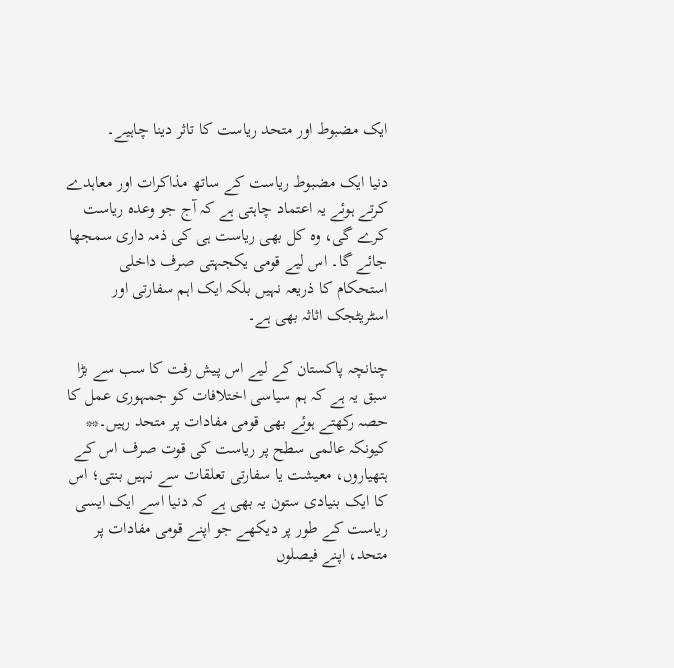ایک مضبوط اور متحد ریاست کا تاثر دینا چاہیے۔

دنیا ایک مضبوط ریاست کے ساتھ مذاکرات اور معاہدے کرتے ہوئے یہ اعتماد چاہتی ہے کہ آج جو وعدہ ریاست کرے گی، وہ کل بھی ریاست ہی کی ذمہ داری سمجھا جائے گا۔ اس لیے قومی یکجہتی صرف داخلی استحکام کا ذریعہ نہیں بلکہ ایک اہم سفارتی اور اسٹریٹجک اثاثہ بھی ہے۔

چنانچہ پاکستان کے لیے اس پیش رفت کا سب سے بڑا سبق یہ ہے کہ ہم سیاسی اختلافات کو جمہوری عمل کا حصہ رکھتے ہوئے بھی قومی مفادات پر متحد رہیں۔** کیونکہ عالمی سطح پر ریاست کی قوت صرف اس کے ہتھیاروں، معیشت یا سفارتی تعلقات سے نہیں بنتی؛ اس کا ایک بنیادی ستون یہ بھی ہے کہ دنیا اسے ایک ایسی ریاست کے طور پر دیکھے جو اپنے قومی مفادات پر متحد، اپنے فیصلوں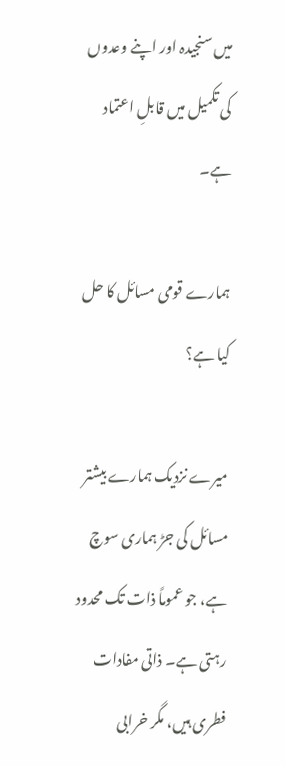میں سنجیدہ اور اپنے وعدوں کی تکمیل میں قابلِ اعتماد ہے۔

ہمارے قومی مسائل کا حل کیا ہے؟

میرے نزدیک ہمارے بیشتر مسائل کی جڑ ہماری سوچ ہے، جو عموماً ذات تک محدود رہتی ہے۔ ذاتی مفادات فطری ہیں، مگر خرابی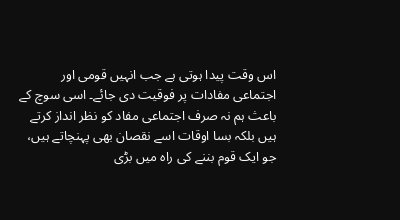اس وقت پیدا ہوتی ہے جب انہیں قومی اور اجتماعی مفادات پر فوقیت دی جائے۔ اسی سوچ کے باعث ہم نہ صرف اجتماعی مفاد کو نظر انداز کرتے ہیں بلکہ بسا اوقات اسے نقصان بھی پہنچاتے ہیں، جو ایک قوم بننے کی راہ میں بڑی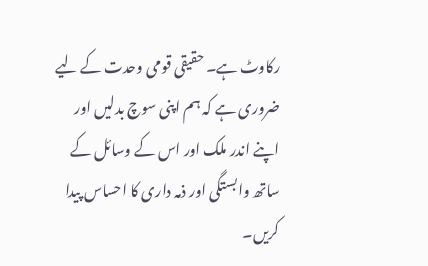رکاوٹ ہے۔ حقیقی قومی وحدت کے لیے ضروری ہے کہ ہم اپنی سوچ بدلیں اور اپنے اندر ملک اور اس کے وسائل کے ساتھ وابستگی اور ذمہ داری کا احساس پیدا کریں۔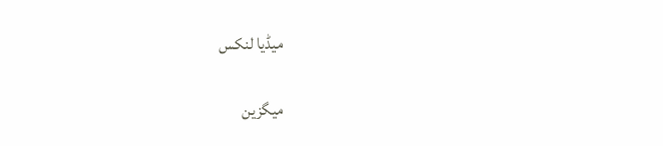میڈیا لنکس

میگزین